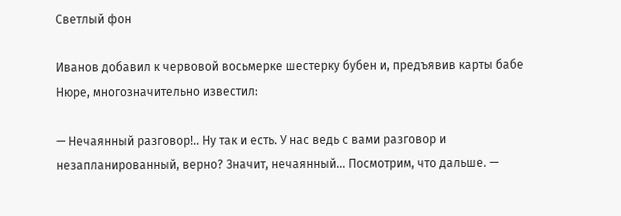Светлый фон

Иванов добавил к червовой восьмерке шестерку бубен и, предъявив карты бабе Нюре, многозначительно известил:

— Нечаянный разговор!.. Ну так и есть. У нас ведь с вами разговор и незапланированный, верно? Значит, нечаянный… Посмотрим, что дальше. —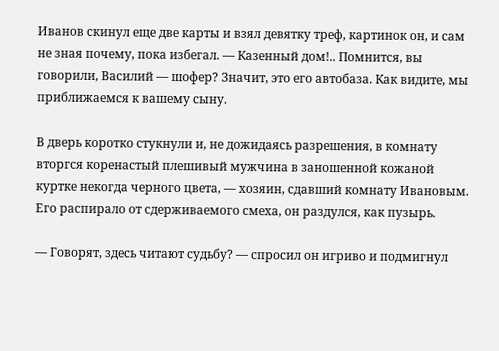Иванов скинул еще две карты и взял девятку треф, картинок он, и сам не зная почему, пока избегал. — Казенный дом!.. Помнится, вы говорили, Василий — шофер? Значит, это его автобаза. Как видите, мы приближаемся к вашему сыну.

В дверь коротко стукнули и, не дожидаясь разрешения, в комнату вторгся коренастый плешивый мужчина в заношенной кожаной куртке некогда черного цвета, — хозяин, сдавший комнату Ивановым. Его распирало от сдерживаемого смеха, он раздулся, как пузырь.

— Говорят, здесь читают судьбу? — спросил он игриво и подмигнул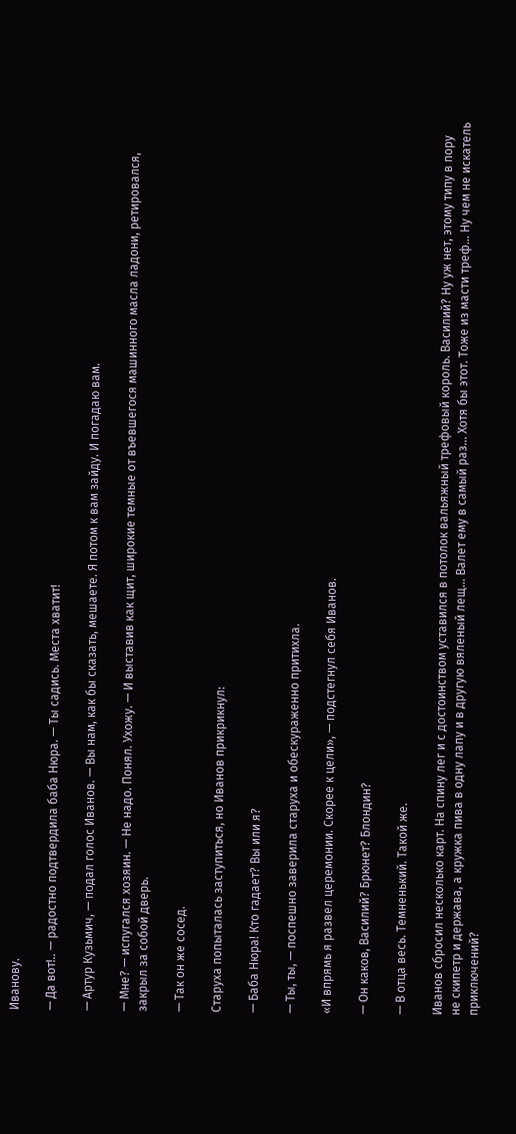Иванову.

— Да вот!.. — радостно подтвердила баба Нюра. — Ты садись. Места хватит!

— Артур Кузьмич, — подал голос Иванов. — Вы нам, как бы сказать, мешаете. Я потом к вам зайду. И погадаю вам.

— Мне? — испугался хозяин. — Не надо. Понял. Ухожу. — И выставив как щит, широкие темные от въевшегося машинного масла ладони, ретировался, закрыл за собой дверь.

— Так он же сосед.

Старуха попыталась заступиться, но Иванов прикрикнул:

— Баба Нюра! Кто гадает? Вы или я?

— Ты, ты, — поспешно заверила старуха и обескураженно притихла.

«И впрямь я развел церемонии. Скорее к цели», — подстегнул себя Иванов.

— Он каков, Василий? Брюнет? Блондин?

— В отца весь. Темненький. Такой же.

Иванов сбросил несколько карт. На спину лег и с достоинством уставился в потолок вальяжный трефовый король. Василий? Ну уж нет, этому типу в пору не скипетр и держава, а кружка пива в одну лапу и в другую вяленый лещ… Валет ему в самый раз… Хотя бы этот. Тоже из масти треф… Ну чем не искатель приключений?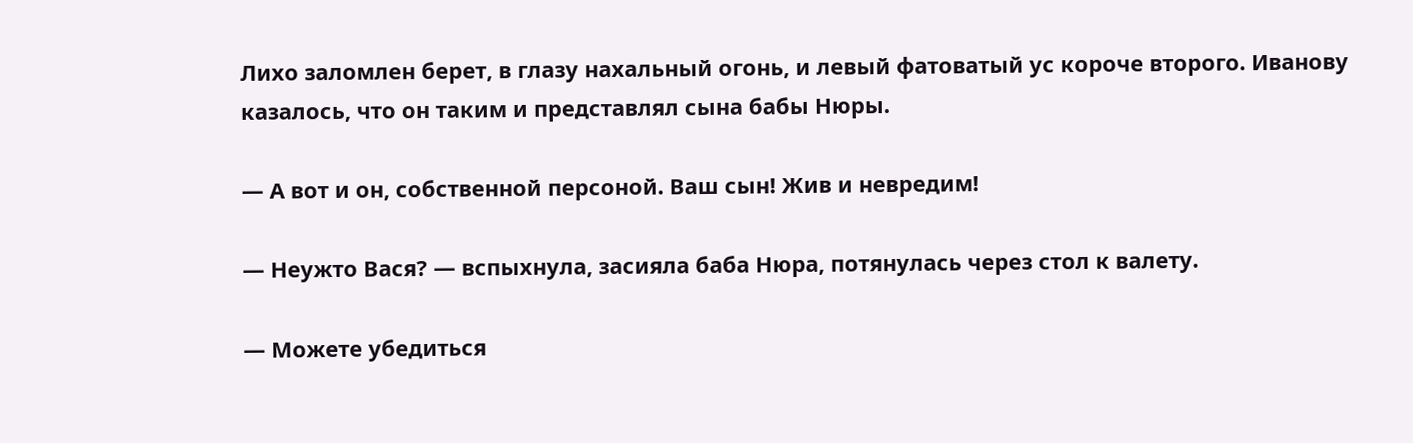Лихо заломлен берет, в глазу нахальный огонь, и левый фатоватый ус короче второго. Иванову казалось, что он таким и представлял сына бабы Нюры.

— А вот и он, собственной персоной. Ваш сын! Жив и невредим!

— Неужто Вася? — вспыхнула, засияла баба Нюра, потянулась через стол к валету.

— Можете убедиться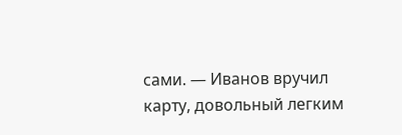сами. — Иванов вручил карту, довольный легким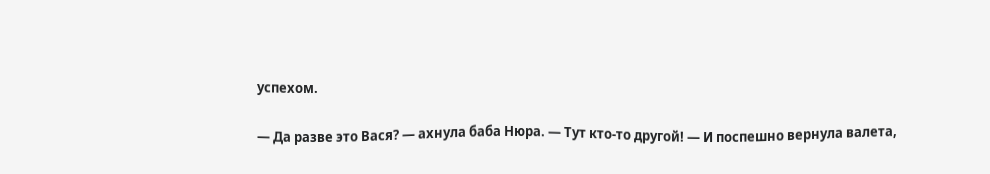успехом.

— Да разве это Вася? — ахнула баба Нюра. — Тут кто-то другой! — И поспешно вернула валета,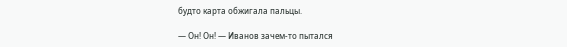будто карта обжигала пальцы.

— Он! Он! — Иванов зачем-то пытался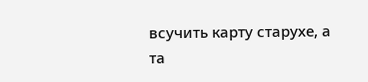всучить карту старухе, а та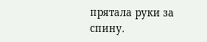прятала руки за спину.